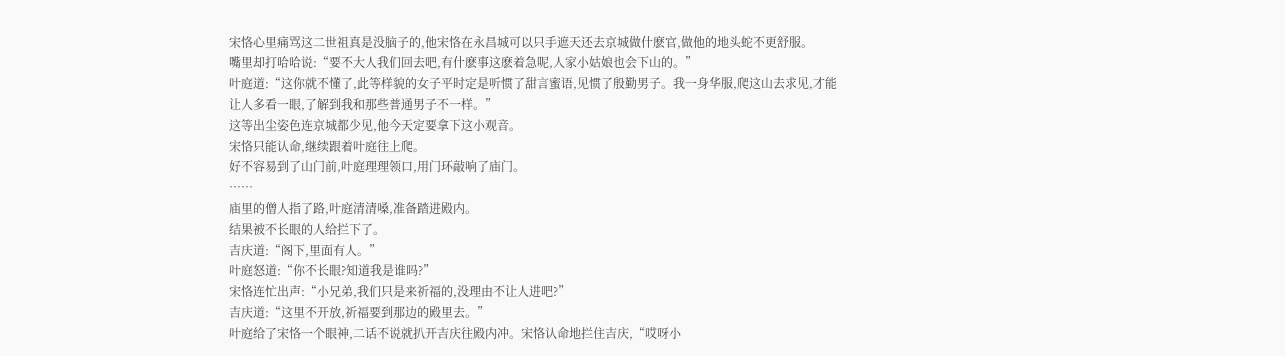宋恪心里痛骂这二世祖真是没脑子的,他宋恪在永昌城可以只手遮天还去京城做什麽官,做他的地头蛇不更舒服。
嘴里却打哈哈说:“要不大人我们回去吧,有什麽事这麽着急呢,人家小姑娘也会下山的。”
叶庭道:“这你就不懂了,此等样貌的女子平时定是听惯了甜言蜜语,见惯了殷勤男子。我一身华服,爬这山去求见,才能让人多看一眼,了解到我和那些普通男子不一样。”
这等出尘姿色连京城都少见,他今天定要拿下这小观音。
宋恪只能认命,继续跟着叶庭往上爬。
好不容易到了山门前,叶庭理理领口,用门环敲响了庙门。
……
庙里的僧人指了路,叶庭清清嗓,准备踏进殿内。
结果被不长眼的人给拦下了。
吉庆道:“阁下,里面有人。”
叶庭怒道:“你不长眼?知道我是谁吗?”
宋恪连忙出声:“小兄弟,我们只是来祈福的,没理由不让人进吧?”
吉庆道:“这里不开放,祈福要到那边的殿里去。”
叶庭给了宋恪一个眼神,二话不说就扒开吉庆往殿内冲。宋恪认命地拦住吉庆,“哎呀小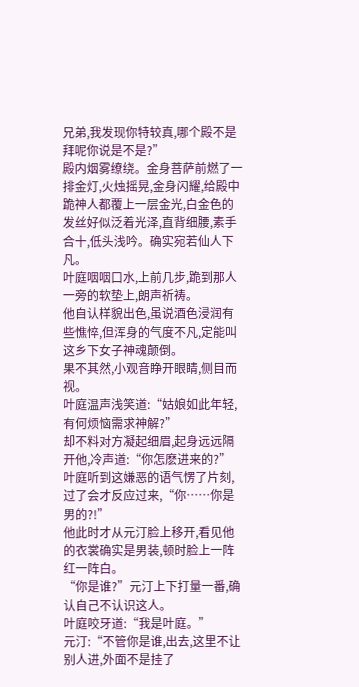兄弟,我发现你特较真,哪个殿不是拜呢你说是不是?”
殿内烟雾缭绕。金身菩萨前燃了一排金灯,火烛摇晃,金身闪耀,给殿中跪神人都覆上一层金光,白金色的发丝好似泛着光泽,直背细腰,素手合十,低头浅吟。确实宛若仙人下凡。
叶庭咽咽口水,上前几步,跪到那人一旁的软垫上,朗声祈祷。
他自认样貌出色,虽说酒色浸润有些憔悴,但浑身的气度不凡,定能叫这乡下女子神魂颠倒。
果不其然,小观音睁开眼睛,侧目而视。
叶庭温声浅笑道:“姑娘如此年轻,有何烦恼需求神解?”
却不料对方凝起细眉,起身远远隔开他,冷声道:“你怎麽进来的?”
叶庭听到这嫌恶的语气愣了片刻,过了会才反应过来,“你……你是男的?!”
他此时才从元汀脸上移开,看见他的衣裳确实是男装,顿时脸上一阵红一阵白。
“你是谁?”元汀上下打量一番,确认自己不认识这人。
叶庭咬牙道:“我是叶庭。”
元汀:“不管你是谁,出去,这里不让别人进,外面不是挂了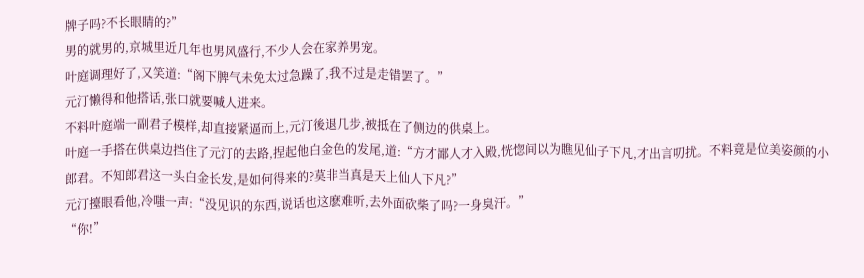牌子吗?不长眼睛的?”
男的就男的,京城里近几年也男风盛行,不少人会在家养男宠。
叶庭调理好了,又笑道:“阁下脾气未免太过急躁了,我不过是走错罢了。”
元汀懒得和他搭话,张口就要喊人进来。
不料叶庭端一副君子模样,却直接紧逼而上,元汀後退几步,被抵在了侧边的供桌上。
叶庭一手搭在供桌边挡住了元汀的去路,捏起他白金色的发尾,道:“方才鄙人才入殿,恍惚间以为瞧见仙子下凡,才出言叨扰。不料竟是位美姿颜的小郎君。不知郎君这一头白金长发,是如何得来的?莫非当真是天上仙人下凡?”
元汀擡眼看他,冷嗤一声:“没见识的东西,说话也这麽难听,去外面砍柴了吗?一身臭汗。”
“你!”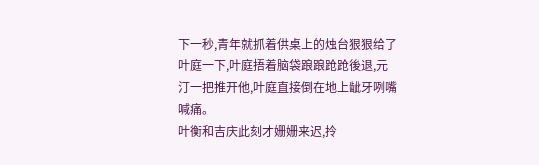下一秒,青年就抓着供桌上的烛台狠狠给了叶庭一下,叶庭捂着脑袋踉踉跄跄後退,元汀一把推开他,叶庭直接倒在地上龇牙咧嘴喊痛。
叶衡和吉庆此刻才姗姗来迟,拎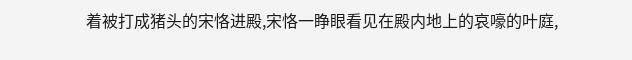着被打成猪头的宋恪进殿,宋恪一睁眼看见在殿内地上的哀嚎的叶庭,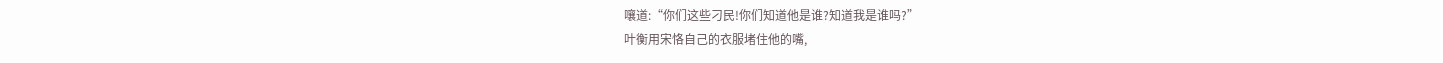嚷道:“你们这些刁民!你们知道他是谁?知道我是谁吗?”
叶衡用宋恪自己的衣服堵住他的嘴,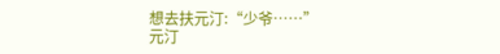想去扶元汀:“少爷……”
元汀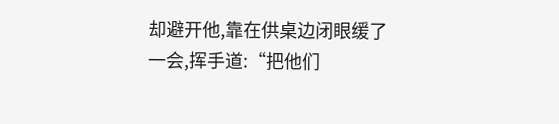却避开他,靠在供桌边闭眼缓了一会,挥手道:“把他们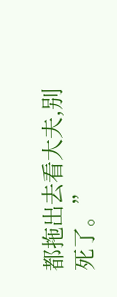都拖出去看大夫,别死了。”